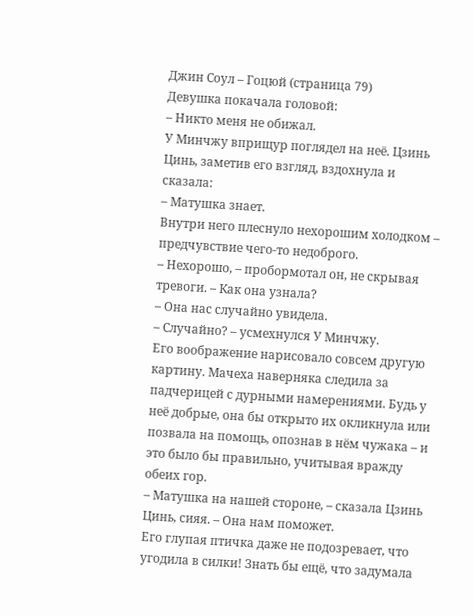Джин Соул – Гоцюй (страница 79)
Девушка покачала головой:
– Никто меня не обижал.
У Минчжу вприщур поглядел на неё. Цзинь Цинь, заметив его взгляд, вздохнула и сказала:
– Матушка знает.
Внутри него плеснуло нехорошим холодком – предчувствие чего-то недоброго.
– Нехорошо, – пробормотал он, не скрывая тревоги. – Как она узнала?
– Она нас случайно увидела.
– Случайно? – усмехнулся У Минчжу.
Его воображение нарисовало совсем другую картину. Мачеха наверняка следила за падчерицей с дурными намерениями. Будь у неё добрые, она бы открыто их окликнула или позвала на помощь, опознав в нём чужака – и это было бы правильно, учитывая вражду обеих гор.
– Матушка на нашей стороне, – сказала Цзинь Цинь, сияя. – Она нам поможет.
Его глупая птичка даже не подозревает, что угодила в силки! Знать бы ещё, что задумала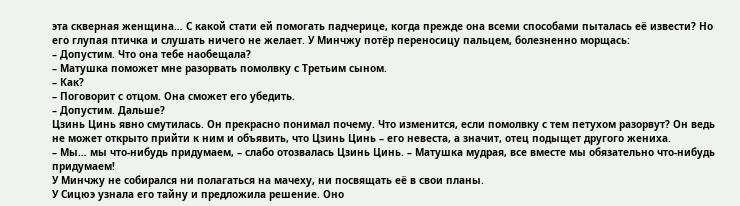эта скверная женщина… С какой стати ей помогать падчерице, когда прежде она всеми способами пыталась её извести? Но его глупая птичка и слушать ничего не желает. У Минчжу потёр переносицу пальцем, болезненно морщась:
– Допустим. Что она тебе наобещала?
– Матушка поможет мне разорвать помолвку с Третьим сыном.
– Как?
– Поговорит с отцом. Она сможет его убедить.
– Допустим. Дальше?
Цзинь Цинь явно смутилась. Он прекрасно понимал почему. Что изменится, если помолвку с тем петухом разорвут? Он ведь не может открыто прийти к ним и объявить, что Цзинь Цинь – его невеста, а значит, отец подыщет другого жениха.
– Мы… мы что-нибудь придумаем, – слабо отозвалась Цзинь Цинь. – Матушка мудрая, все вместе мы обязательно что-нибудь придумаем!
У Минчжу не собирался ни полагаться на мачеху, ни посвящать её в свои планы.
У Сицюэ узнала его тайну и предложила решение. Оно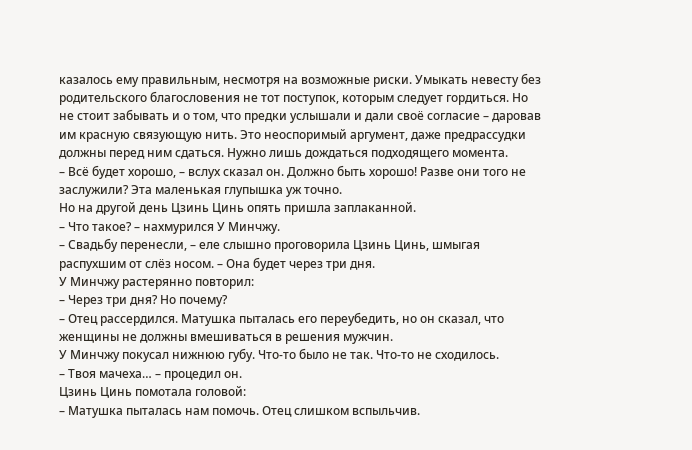казалось ему правильным, несмотря на возможные риски. Умыкать невесту без родительского благословения не тот поступок, которым следует гордиться. Но не стоит забывать и о том, что предки услышали и дали своё согласие – даровав им красную связующую нить. Это неоспоримый аргумент, даже предрассудки должны перед ним сдаться. Нужно лишь дождаться подходящего момента.
– Всё будет хорошо, – вслух сказал он. Должно быть хорошо! Разве они того не заслужили? Эта маленькая глупышка уж точно.
Но на другой день Цзинь Цинь опять пришла заплаканной.
– Что такое? – нахмурился У Минчжу.
– Свадьбу перенесли, – еле слышно проговорила Цзинь Цинь, шмыгая распухшим от слёз носом. – Она будет через три дня.
У Минчжу растерянно повторил:
– Через три дня? Но почему?
– Отец рассердился. Матушка пыталась его переубедить, но он сказал, что женщины не должны вмешиваться в решения мужчин.
У Минчжу покусал нижнюю губу. Что-то было не так. Что-то не сходилось.
– Твоя мачеха… – процедил он.
Цзинь Цинь помотала головой:
– Матушка пыталась нам помочь. Отец слишком вспыльчив.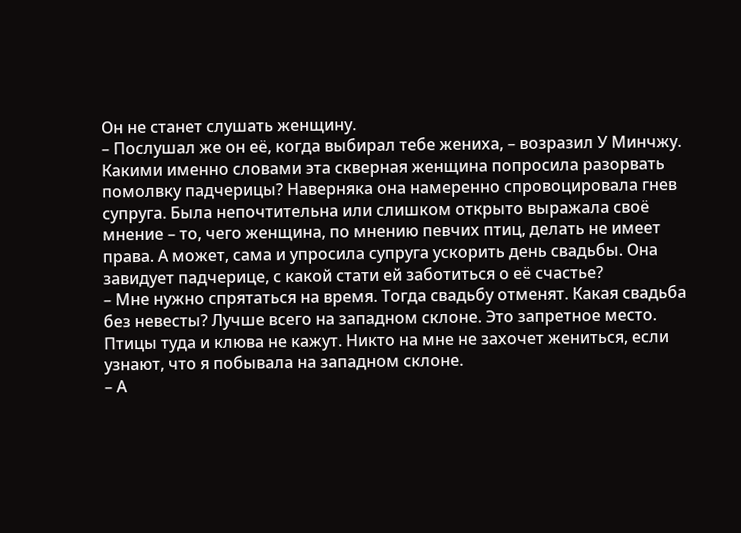Он не станет слушать женщину.
– Послушал же он её, когда выбирал тебе жениха, – возразил У Минчжу.
Какими именно словами эта скверная женщина попросила разорвать помолвку падчерицы? Наверняка она намеренно спровоцировала гнев супруга. Была непочтительна или слишком открыто выражала своё мнение – то, чего женщина, по мнению певчих птиц, делать не имеет права. А может, сама и упросила супруга ускорить день свадьбы. Она завидует падчерице, с какой стати ей заботиться о её счастье?
– Мне нужно спрятаться на время. Тогда свадьбу отменят. Какая свадьба без невесты? Лучше всего на западном склоне. Это запретное место. Птицы туда и клюва не кажут. Никто на мне не захочет жениться, если узнают, что я побывала на западном склоне.
– А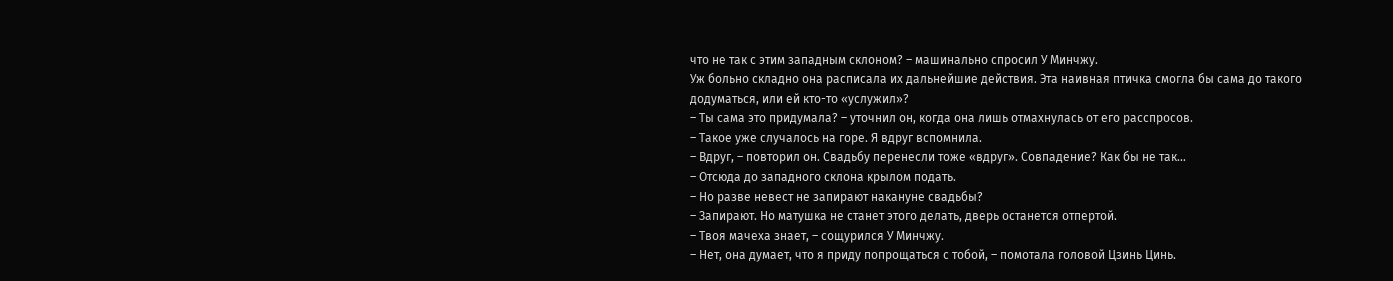что не так с этим западным склоном? – машинально спросил У Минчжу.
Уж больно складно она расписала их дальнейшие действия. Эта наивная птичка смогла бы сама до такого додуматься, или ей кто-то «услужил»?
– Ты сама это придумала? – уточнил он, когда она лишь отмахнулась от его расспросов.
– Такое уже случалось на горе. Я вдруг вспомнила.
– Вдруг, – повторил он. Свадьбу перенесли тоже «вдруг». Совпадение? Как бы не так…
– Отсюда до западного склона крылом подать.
– Но разве невест не запирают накануне свадьбы?
– Запирают. Но матушка не станет этого делать, дверь останется отпертой.
– Твоя мачеха знает, – сощурился У Минчжу.
– Нет, она думает, что я приду попрощаться с тобой, – помотала головой Цзинь Цинь.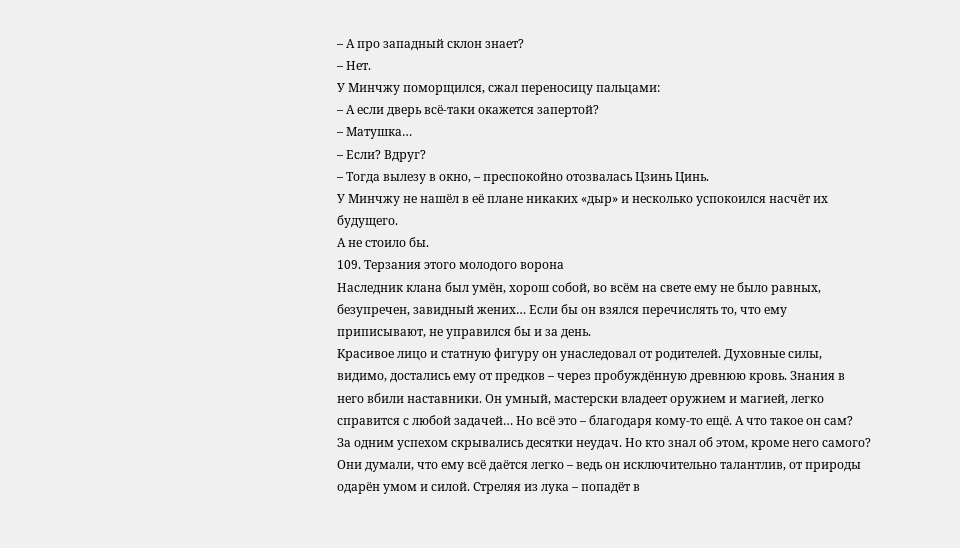– А про западный склон знает?
– Нет.
У Минчжу поморщился, сжал переносицу пальцами:
– А если дверь всё-таки окажется запертой?
– Матушка…
– Если? Вдруг?
– Тогда вылезу в окно, – преспокойно отозвалась Цзинь Цинь.
У Минчжу не нашёл в её плане никаких «дыр» и несколько успокоился насчёт их будущего.
А не стоило бы.
109. Терзания этого молодого ворона
Наследник клана был умён, хорош собой, во всём на свете ему не было равных, безупречен, завидный жених… Если бы он взялся перечислять то, что ему приписывают, не управился бы и за день.
Красивое лицо и статную фигуру он унаследовал от родителей. Духовные силы, видимо, достались ему от предков – через пробуждённую древнюю кровь. Знания в него вбили наставники. Он умный, мастерски владеет оружием и магией, легко справится с любой задачей… Но всё это – благодаря кому-то ещё. А что такое он сам?
За одним успехом скрывались десятки неудач. Но кто знал об этом, кроме него самого?
Они думали, что ему всё даётся легко – ведь он исключительно талантлив, от природы одарён умом и силой. Стреляя из лука – попадёт в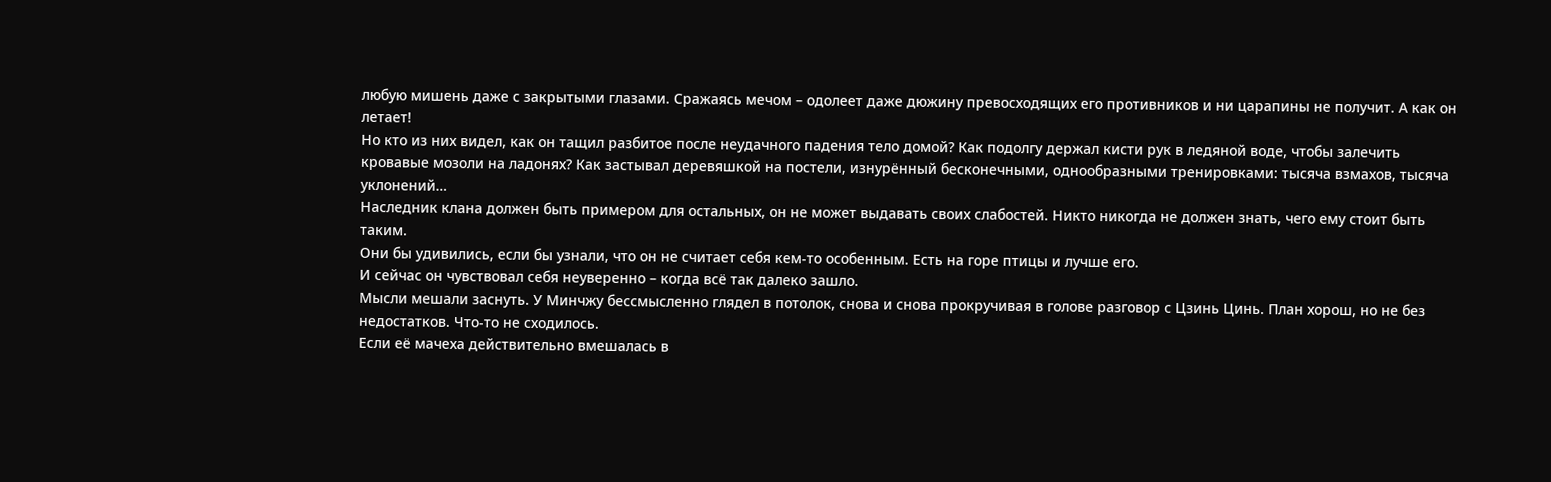любую мишень даже с закрытыми глазами. Сражаясь мечом – одолеет даже дюжину превосходящих его противников и ни царапины не получит. А как он летает!
Но кто из них видел, как он тащил разбитое после неудачного падения тело домой? Как подолгу держал кисти рук в ледяной воде, чтобы залечить кровавые мозоли на ладонях? Как застывал деревяшкой на постели, изнурённый бесконечными, однообразными тренировками: тысяча взмахов, тысяча уклонений…
Наследник клана должен быть примером для остальных, он не может выдавать своих слабостей. Никто никогда не должен знать, чего ему стоит быть таким.
Они бы удивились, если бы узнали, что он не считает себя кем-то особенным. Есть на горе птицы и лучше его.
И сейчас он чувствовал себя неуверенно – когда всё так далеко зашло.
Мысли мешали заснуть. У Минчжу бессмысленно глядел в потолок, снова и снова прокручивая в голове разговор с Цзинь Цинь. План хорош, но не без недостатков. Что-то не сходилось.
Если её мачеха действительно вмешалась в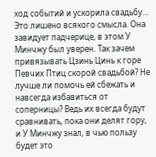ход событий и ускорила свадьбу… Это лишено всякого смысла. Она завидует падчерице, в этом У Минчжу был уверен. Так зачем привязывать Цзинь Цинь к горе Певчих Птиц скорой свадьбой? Не лучше ли помочь ей сбежать и навсегда избавиться от соперницы? Ведь их всегда будут сравнивать, пока они делят гору, и У Минчжу знал, в чью пользу будет это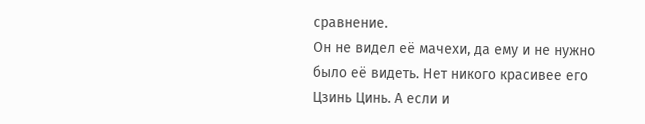сравнение.
Он не видел её мачехи, да ему и не нужно было её видеть. Нет никого красивее его Цзинь Цинь. А если и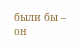были бы – он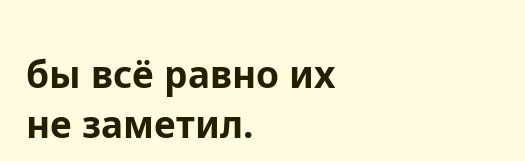бы всё равно их не заметил.